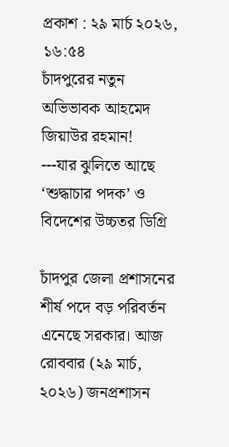প্রকাশ : ২৯ মার্চ ২০২৬, ১৬:৫৪
চাঁদপুরের নতুন অভিভাবক আহমেদ জিয়াউর রহমান!
---যার ঝুলিতে আছে ‘শুদ্ধাচার পদক’ ও বিদেশের উচ্চতর ডিগ্রি

চাঁদপুর জেলা প্রশাসনের শীর্ষ পদে বড় পরিবর্তন এনেছে সরকার। আজ রোববার (২৯ মার্চ, ২০২৬) জনপ্রশাসন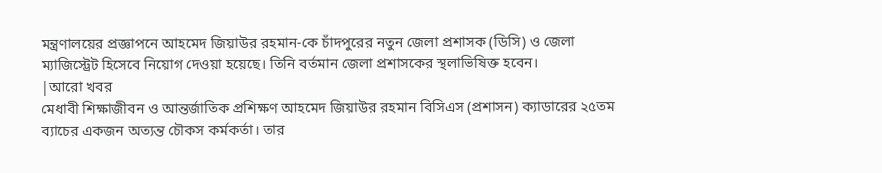মন্ত্রণালয়ের প্রজ্ঞাপনে আহমেদ জিয়াউর রহমান-কে চাঁদপুরের নতুন জেলা প্রশাসক (ডিসি) ও জেলা ম্যাজিস্ট্রেট হিসেবে নিয়োগ দেওয়া হয়েছে। তিনি বর্তমান জেলা প্রশাসকের স্থলাভিষিক্ত হবেন।
|আরো খবর
মেধাবী শিক্ষাজীবন ও আন্তর্জাতিক প্রশিক্ষণ আহমেদ জিয়াউর রহমান বিসিএস (প্রশাসন) ক্যাডারের ২৫তম ব্যাচের একজন অত্যন্ত চৌকস কর্মকর্তা। তার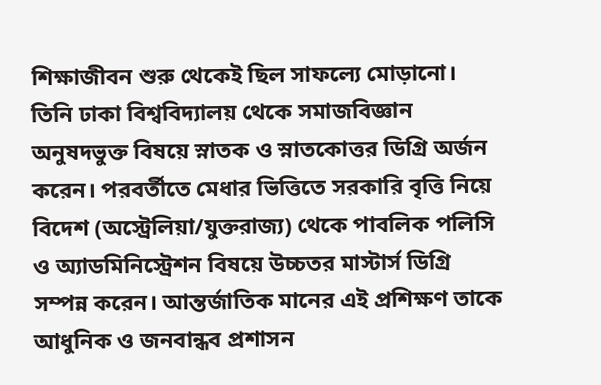শিক্ষাজীবন শুরু থেকেই ছিল সাফল্যে মোড়ানো। তিনি ঢাকা বিশ্ববিদ্যালয় থেকে সমাজবিজ্ঞান অনুষদভুক্ত বিষয়ে স্নাতক ও স্নাতকোত্তর ডিগ্রি অর্জন করেন। পরবর্তীতে মেধার ভিত্তিতে সরকারি বৃত্তি নিয়ে বিদেশ (অস্ট্রেলিয়া/যুক্তরাজ্য) থেকে পাবলিক পলিসি ও অ্যাডমিনিস্ট্রেশন বিষয়ে উচ্চতর মাস্টার্স ডিগ্রি সম্পন্ন করেন। আন্তর্জাতিক মানের এই প্রশিক্ষণ তাকে আধুনিক ও জনবান্ধব প্রশাসন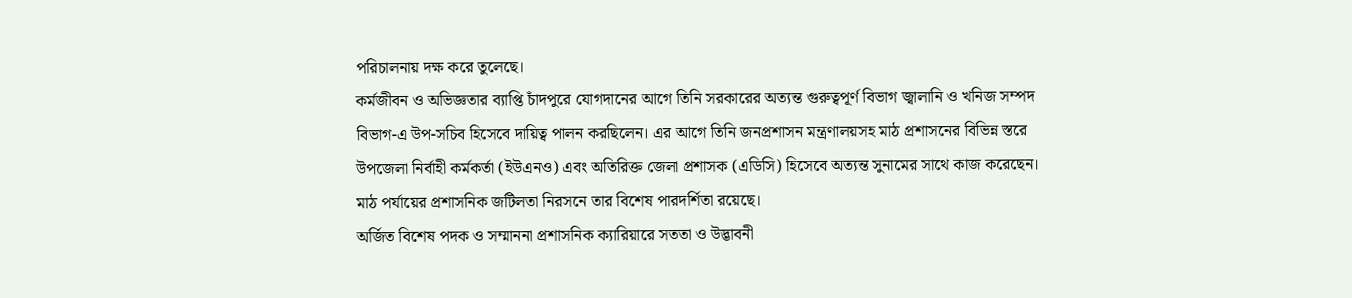পরিচালনায় দক্ষ করে তুলেছে।
কর্মজীবন ও অভিজ্ঞতার ব্যাপ্তি চাঁদপুরে যোগদানের আগে তিনি সরকারের অত্যন্ত গুরুত্বপূর্ণ বিভাগ জ্বালানি ও খনিজ সম্পদ বিভাগ-এ উপ-সচিব হিসেবে দায়িত্ব পালন করছিলেন। এর আগে তিনি জনপ্রশাসন মন্ত্রণালয়সহ মাঠ প্রশাসনের বিভিন্ন স্তরে উপজেলা নির্বাহী কর্মকর্তা (ইউএনও) এবং অতিরিক্ত জেলা প্রশাসক (এডিসি) হিসেবে অত্যন্ত সুনামের সাথে কাজ করেছেন। মাঠ পর্যায়ের প্রশাসনিক জটিলতা নিরসনে তার বিশেষ পারদর্শিতা রয়েছে।
অর্জিত বিশেষ পদক ও সম্মাননা প্রশাসনিক ক্যারিয়ারে সততা ও উদ্ভাবনী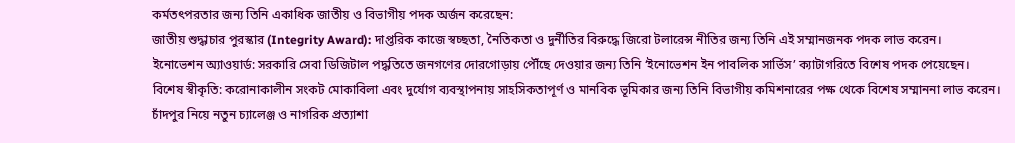কর্মতৎপরতার জন্য তিনি একাধিক জাতীয় ও বিভাগীয় পদক অর্জন করেছেন:
জাতীয় শুদ্ধাচার পুরস্কার (Integrity Award): দাপ্তরিক কাজে স্বচ্ছতা, নৈতিকতা ও দুর্নীতির বিরুদ্ধে জিরো টলারেন্স নীতির জন্য তিনি এই সম্মানজনক পদক লাভ করেন।
ইনোভেশন অ্যাওয়ার্ড: সরকারি সেবা ডিজিটাল পদ্ধতিতে জনগণের দোরগোড়ায় পৌঁছে দেওয়ার জন্য তিনি ‘ইনোভেশন ইন পাবলিক সার্ভিস’ ক্যাটাগরিতে বিশেষ পদক পেয়েছেন।
বিশেষ স্বীকৃতি: করোনাকালীন সংকট মোকাবিলা এবং দুর্যোগ ব্যবস্থাপনায় সাহসিকতাপূর্ণ ও মানবিক ভূমিকার জন্য তিনি বিভাগীয় কমিশনারের পক্ষ থেকে বিশেষ সম্মাননা লাভ করেন।
চাঁদপুর নিয়ে নতুন চ্যালেঞ্জ ও নাগরিক প্রত্যাশা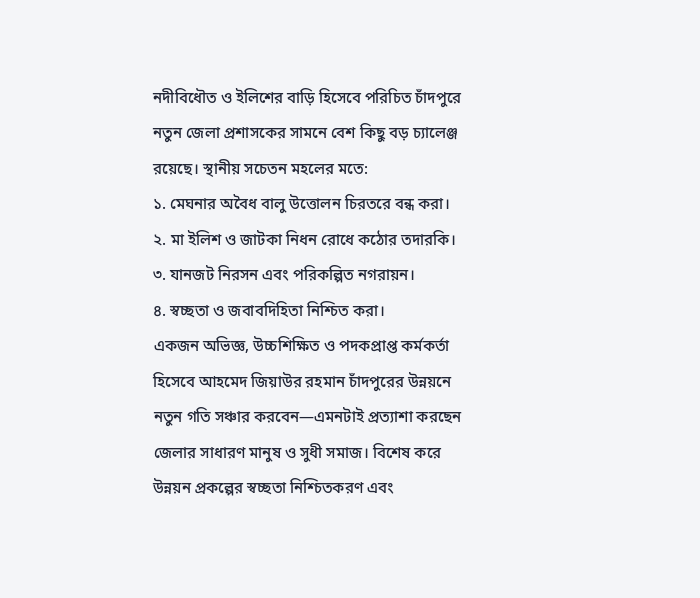নদীবিধৌত ও ইলিশের বাড়ি হিসেবে পরিচিত চাঁদপুরে নতুন জেলা প্রশাসকের সামনে বেশ কিছু বড় চ্যালেঞ্জ রয়েছে। স্থানীয় সচেতন মহলের মতে:
১. মেঘনার অবৈধ বালু উত্তোলন চিরতরে বন্ধ করা।
২. মা ইলিশ ও জাটকা নিধন রোধে কঠোর তদারকি।
৩. যানজট নিরসন এবং পরিকল্পিত নগরায়ন।
৪. স্বচ্ছতা ও জবাবদিহিতা নিশ্চিত করা।
একজন অভিজ্ঞ, উচ্চশিক্ষিত ও পদকপ্রাপ্ত কর্মকর্তা হিসেবে আহমেদ জিয়াউর রহমান চাঁদপুরের উন্নয়নে নতুন গতি সঞ্চার করবেন—এমনটাই প্রত্যাশা করছেন জেলার সাধারণ মানুষ ও সুধী সমাজ। বিশেষ করে উন্নয়ন প্রকল্পের স্বচ্ছতা নিশ্চিতকরণ এবং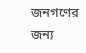জনগণের জন্য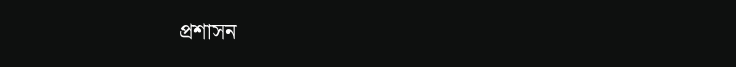প্রশাসন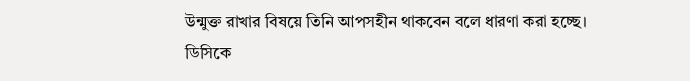উন্মুক্ত রাখার বিষয়ে তিনি আপসহীন থাকবেন বলে ধারণা করা হচ্ছে।
ডিসিকে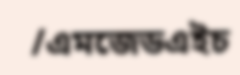/এমজেডএইচ